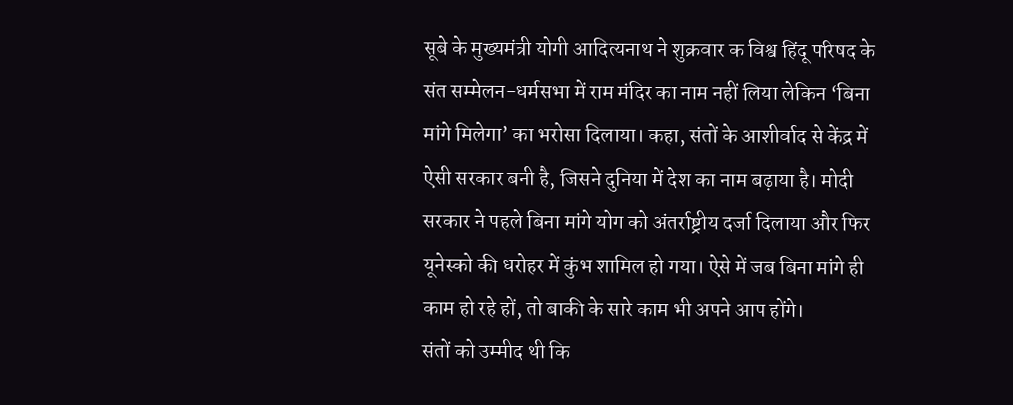सूबे के मुख्यमंत्री योगी आदित्यनाथ ने शुक्रवार क विश्व हिंदू परिषद के संत सम्मेलन-धर्मसभा में राम मंदिर का नाम नहीं लिया लेकिन ‘बिना मांगे मिलेगा’ का भरोसा दिलाया। कहा, संतों के आशीर्वाद से केंद्र में ऐसी सरकार बनी है, जिसने दुनिया में देश का नाम बढ़ाया है। मोदी सरकार ने पहले बिना मांगे योग को अंतर्राष्ट्रीय दर्जा दिलाया और फिर यूनेस्को की धरोहर में कुंभ शामिल हो गया। ऐसे में जब बिना मांगे ही काम हो रहे हों, तो बाकी के सारे काम भी अपने आप होंगे।
संतों को उम्मीद थी कि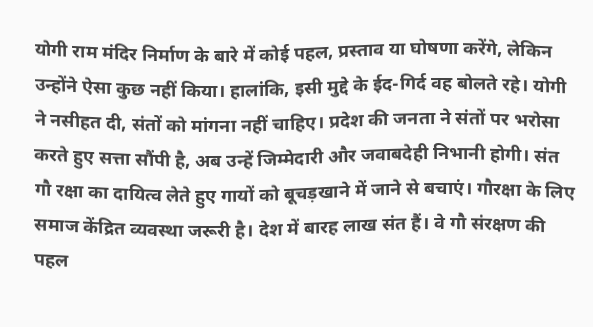योगी राम मंदिर निर्माण के बारे में कोई पहल, प्रस्ताव या घोषणा करेंगे, लेकिन उन्होंने ऐसा कुछ नहीं किया। हालांकि, इसी मुद्दे के ईद-गिर्द वह बोलते रहे। योगी ने नसीहत दी, संतों को मांगना नहीं चाहिए। प्रदेश की जनता ने संतों पर भरोसा करते हुए सत्ता सौंपी है, अब उन्हें जिम्मेदारी और जवाबदेही निभानी होगी। संत गौ रक्षा का दायित्व लेते हुए गायों को बूचड़खाने में जाने से बचाएं। गौरक्षा के लिए समाज केंद्रित व्यवस्था जरूरी है। देश में बारह लाख संत हैं। वे गौ संरक्षण की पहल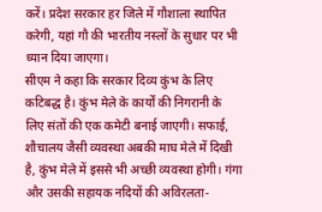करें। प्रदेश सरकार हर जिले में गौशाला स्थापित करेगी, यहां गौ की भारतीय नस्लों के सुधार पर भी ध्यान दिया जाएगा।
सीएम ने कहा कि सरकार दिव्य कुंभ के लिए कटिबद्ध है। कुंभ मेले के कार्यों की निगरानी के लिए संतों की एक कमेटी बनाई जाएगी। सफाई, शौचालय जैसी व्यवस्था अबकी माघ मेले में दिखी है, कुंभ मेले में इससे भी अच्छी व्यवस्था होगी। गंगा और उसकी सहायक नदियों की अविरलता-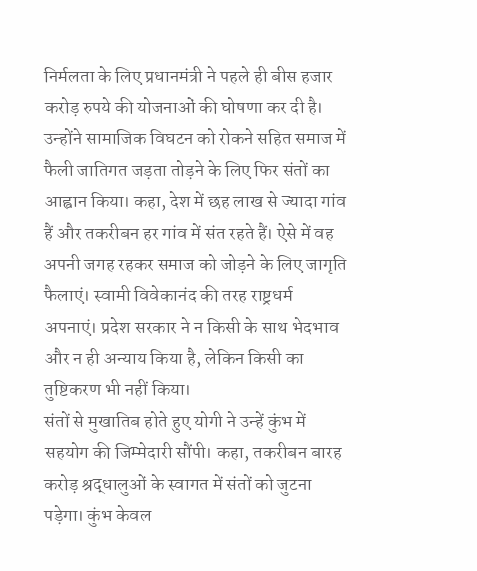निर्मलता के लिए प्रधानमंत्री ने पहले ही बीस हजार करोड़ रुपये की योजनाओं की घोषणा कर दी है। उन्होंने सामाजिक विघटन को रोकने सहित समाज में फैली जातिगत जड़ता तोड़ने के लिए फिर संतों का आह्वान किया। कहा, देश में छह लाख से ज्यादा गांव हैं और तकरीबन हर गांव में संत रहते हैं। ऐसे में वह अपनी जगह रहकर समाज को जोड़ने के लिए जागृति फैलाएं। स्वामी विवेकानंद की तरह राष्ट्रधर्म अपनाएं। प्रदेश सरकार ने न किसी के साथ भेदभाव और न ही अन्याय किया है, लेकिन किसी का तुष्टिकरण भी नहीं किया।
संतों से मुखातिब होते हुए योगी ने उन्हें कुंभ में सहयोग की जिम्मेदारी सौंपी। कहा, तकरीबन बारह करोड़ श्रद्धालुओं के स्वागत में संतों को जुटना पड़ेगा। कुंभ केवल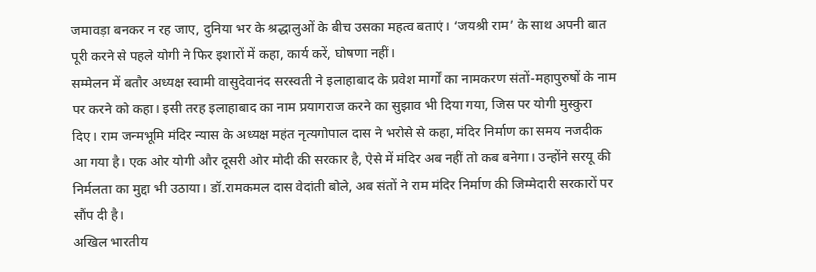जमावड़ा बनकर न रह जाए, दुनिया भर के श्रद्धालुओं के बीच उसका महत्व बताएं। ‘जयश्री राम’ के साथ अपनी बात पूरी करने से पहले योगी ने फिर इशारों में कहा, कार्य करें, घोषणा नहीं।
सम्मेलन में बतौर अध्यक्ष स्वामी वासुदेवानंद सरस्वती ने इलाहाबाद के प्रवेश मार्गों का नामकरण संतों-महापुरुषों के नाम पर करने को कहा। इसी तरह इलाहाबाद का नाम प्रयागराज करने का सुझाव भी दिया गया, जिस पर योगी मुस्कुरा दिए। राम जन्मभूमि मंदिर न्यास के अध्यक्ष महंत नृत्यगोपाल दास ने भरोसे से कहा, मंदिर निर्माण का समय नजदीक आ गया है। एक ओर योगी और दूसरी ओर मोदी की सरकार है, ऐसे में मंदिर अब नहीं तो कब बनेगा। उन्होंने सरयू की निर्मलता का मुद्दा भी उठाया। डॉ.रामकमल दास वेदांती बोले, अब संतों ने राम मंदिर निर्माण की जिम्मेदारी सरकारों पर सौंप दी है।
अखिल भारतीय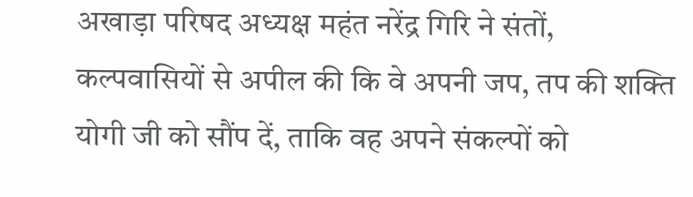अखाड़ा परिषद अध्यक्ष महंत नरेंद्र गिरि ने संतों, कल्पवासियों से अपील की कि वे अपनी जप, तप की शक्ति योगी जी को सौंप दें, ताकि वह अपने संकल्पों को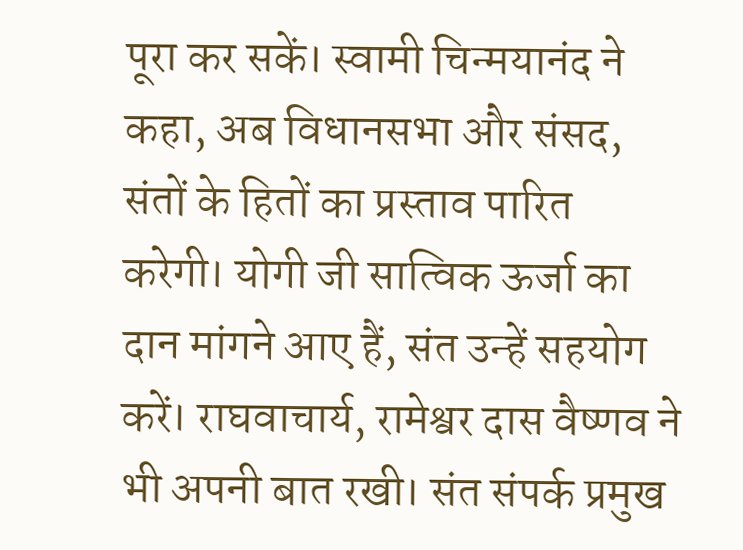पूरा कर सकें। स्वामी चिन्मयानंद ने कहा, अब विधानसभा और संसद, संतों के हितों का प्रस्ताव पारित करेगी। योगी जी सात्विक ऊर्जा का दान मांगने आए हैं, संत उन्हें सहयोग करें। राघवाचार्य, रामेश्वर दास वैष्णव ने भी अपनी बात रखी। संत संपर्क प्रमुख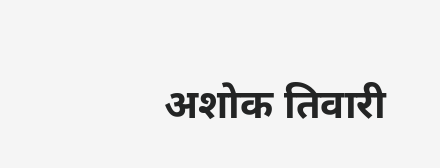अशोक तिवारी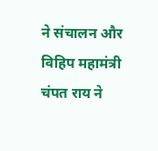ने संचालन और विहिप महामंत्री चंपत राय ने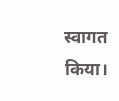स्वागत किया।